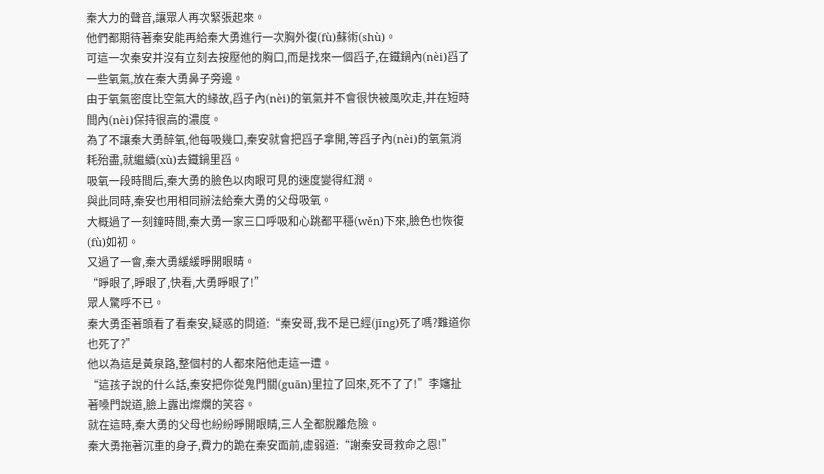秦大力的聲音,讓眾人再次緊張起來。
他們都期待著秦安能再給秦大勇進行一次胸外復(fù)蘇術(shù)。
可這一次秦安并沒有立刻去按壓他的胸口,而是找來一個舀子,在鐵鍋內(nèi)舀了一些氧氣,放在秦大勇鼻子旁邊。
由于氧氣密度比空氣大的緣故,舀子內(nèi)的氧氣并不會很快被風吹走,并在短時間內(nèi)保持很高的濃度。
為了不讓秦大勇醉氧,他每吸幾口,秦安就會把舀子拿開,等舀子內(nèi)的氧氣消耗殆盡,就繼續(xù)去鐵鍋里舀。
吸氧一段時間后,秦大勇的臉色以肉眼可見的速度變得紅潤。
與此同時,秦安也用相同辦法給秦大勇的父母吸氧。
大概過了一刻鐘時間,秦大勇一家三口呼吸和心跳都平穩(wěn)下來,臉色也恢復(fù)如初。
又過了一會,秦大勇緩緩睜開眼睛。
“睜眼了,睜眼了,快看,大勇睜眼了!”
眾人驚呼不已。
秦大勇歪著頭看了看秦安,疑惑的問道:“秦安哥,我不是已經(jīng)死了嗎?難道你也死了?”
他以為這是黃泉路,整個村的人都來陪他走這一遭。
“這孩子說的什么話,秦安把你從鬼門關(guān)里拉了回來,死不了了!”李嬸扯著嗓門說道,臉上露出燦爛的笑容。
就在這時,秦大勇的父母也紛紛睜開眼睛,三人全都脫離危險。
秦大勇拖著沉重的身子,費力的跪在秦安面前,虛弱道:“謝秦安哥救命之恩!”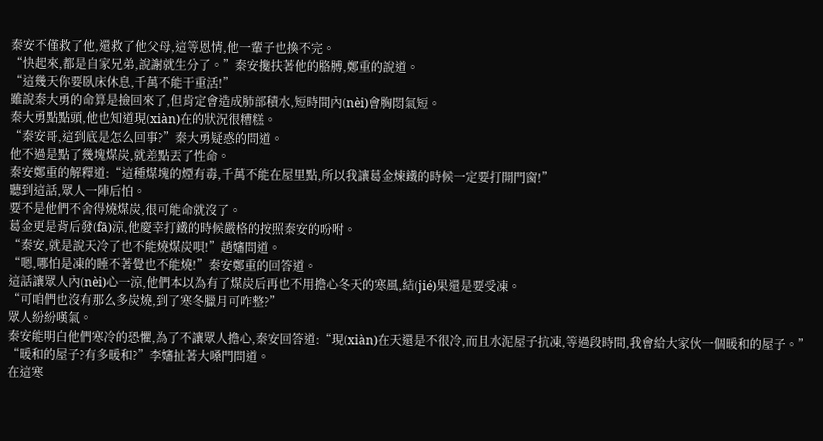秦安不僅救了他,還救了他父母,這等恩情,他一輩子也換不完。
“快起來,都是自家兄弟,說謝就生分了。”秦安攙扶著他的胳膊,鄭重的說道。
“這幾天你要臥床休息,千萬不能干重活!”
雖說秦大勇的命算是撿回來了,但肯定會造成肺部積水,短時間內(nèi)會胸悶氣短。
秦大勇點點頭,他也知道現(xiàn)在的狀況很糟糕。
“秦安哥,這到底是怎么回事?”秦大勇疑惑的問道。
他不過是點了幾塊煤炭,就差點丟了性命。
秦安鄭重的解釋道:“這種煤塊的煙有毒,千萬不能在屋里點,所以我讓葛金煉鐵的時候一定要打開門窗!”
聽到這話,眾人一陣后怕。
要不是他們不舍得燒煤炭,很可能命就沒了。
葛金更是背后發(fā)涼,他慶幸打鐵的時候嚴格的按照秦安的吩咐。
“秦安,就是說天冷了也不能燒煤炭唄!”趙嬸問道。
“嗯,哪怕是凍的睡不著覺也不能燒!”秦安鄭重的回答道。
這話讓眾人內(nèi)心一涼,他們本以為有了煤炭后再也不用擔心冬天的寒風,結(jié)果還是要受凍。
“可咱們也沒有那么多炭燒,到了寒冬臘月可咋整?”
眾人紛紛嘆氣。
秦安能明白他們寒冷的恐懼,為了不讓眾人擔心,秦安回答道:“現(xiàn)在天還是不很冷,而且水泥屋子抗凍,等過段時間,我會給大家伙一個暖和的屋子。”
“暖和的屋子?有多暖和?”李嬸扯著大嗓門問道。
在這寒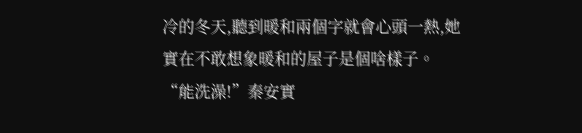冷的冬天,聽到暖和兩個字就會心頭一熱,她實在不敢想象暖和的屋子是個啥樣子。
“能洗澡!”秦安實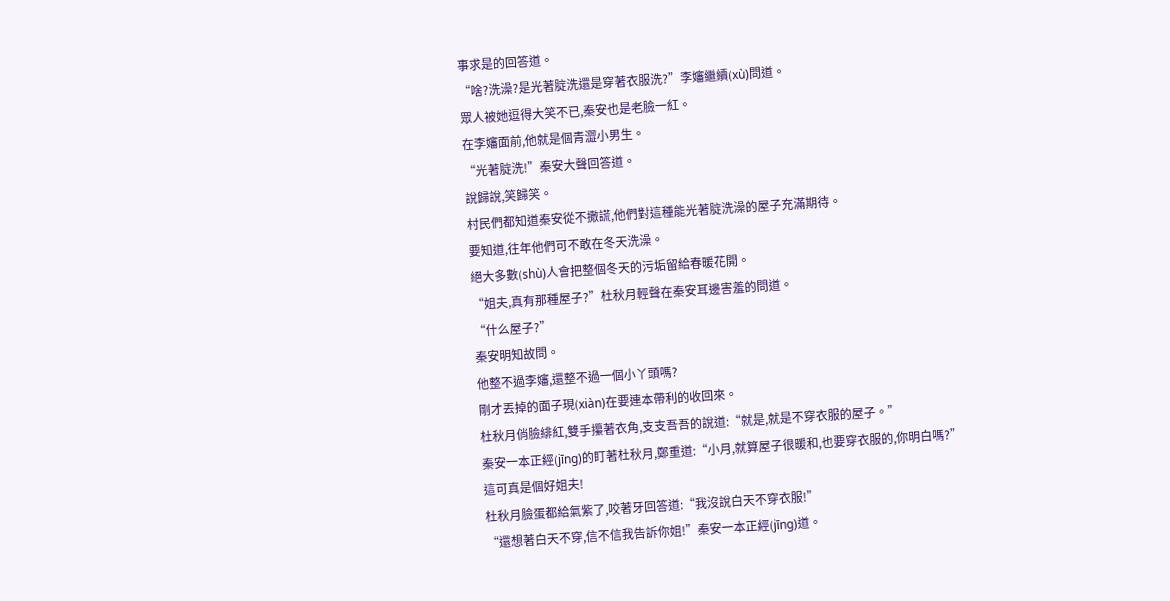事求是的回答道。
“啥?洗澡?是光著腚洗還是穿著衣服洗?”李嬸繼續(xù)問道。
眾人被她逗得大笑不已,秦安也是老臉一紅。
在李嬸面前,他就是個青澀小男生。
“光著腚洗!”秦安大聲回答道。
說歸說,笑歸笑。
村民們都知道秦安從不撒謊,他們對這種能光著腚洗澡的屋子充滿期待。
要知道,往年他們可不敢在冬天洗澡。
絕大多數(shù)人會把整個冬天的污垢留給春暖花開。
“姐夫,真有那種屋子?”杜秋月輕聲在秦安耳邊害羞的問道。
“什么屋子?”
秦安明知故問。
他整不過李嬸,還整不過一個小丫頭嗎?
剛才丟掉的面子現(xiàn)在要連本帶利的收回來。
杜秋月俏臉緋紅,雙手攥著衣角,支支吾吾的說道:“就是,就是不穿衣服的屋子。”
秦安一本正經(jīng)的盯著杜秋月,鄭重道:“小月,就算屋子很暖和,也要穿衣服的,你明白嗎?”
這可真是個好姐夫!
杜秋月臉蛋都給氣紫了,咬著牙回答道:“我沒說白天不穿衣服!”
“還想著白天不穿,信不信我告訴你姐!”秦安一本正經(jīng)道。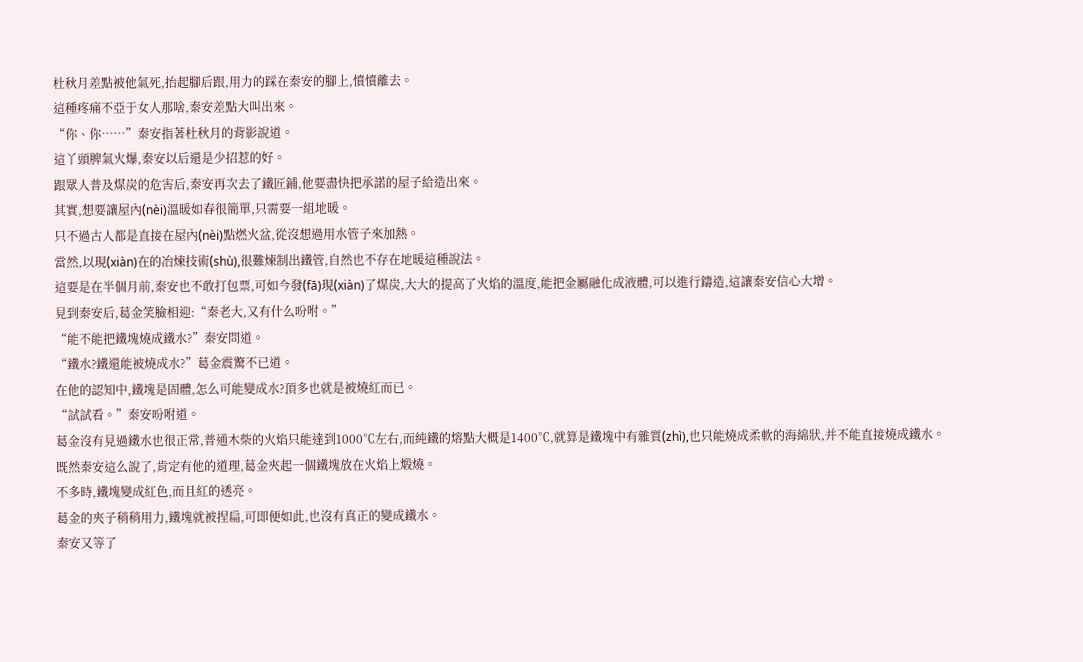杜秋月差點被他氣死,抬起腳后跟,用力的踩在秦安的腳上,憤憤離去。
這種疼痛不亞于女人那啥,秦安差點大叫出來。
“你、你……”秦安指著杜秋月的背影說道。
這丫頭脾氣火爆,秦安以后還是少招惹的好。
跟眾人普及煤炭的危害后,秦安再次去了鐵匠鋪,他要盡快把承諾的屋子給造出來。
其實,想要讓屋內(nèi)溫暖如春很簡單,只需要一組地暖。
只不過古人都是直接在屋內(nèi)點燃火盆,從沒想過用水管子來加熱。
當然,以現(xiàn)在的冶煉技術(shù),很難煉制出鐵管,自然也不存在地暖這種說法。
這要是在半個月前,秦安也不敢打包票,可如今發(fā)現(xiàn)了煤炭,大大的提高了火焰的溫度,能把金屬融化成液體,可以進行鑄造,這讓秦安信心大增。
見到秦安后,葛金笑臉相迎:“秦老大,又有什么吩咐。”
“能不能把鐵塊燒成鐵水?”秦安問道。
“鐵水?鐵還能被燒成水?”葛金震驚不已道。
在他的認知中,鐵塊是固體,怎么可能變成水?頂多也就是被燒紅而已。
“試試看。”秦安吩咐道。
葛金沒有見過鐵水也很正常,普通木柴的火焰只能達到1000℃左右,而純鐵的熔點大概是1400℃,就算是鐵塊中有雜質(zhì),也只能燒成柔軟的海綿狀,并不能直接燒成鐵水。
既然秦安這么說了,肯定有他的道理,葛金夾起一個鐵塊放在火焰上煅燒。
不多時,鐵塊變成紅色,而且紅的透亮。
葛金的夾子稍稍用力,鐵塊就被捏扁,可即便如此,也沒有真正的變成鐵水。
秦安又等了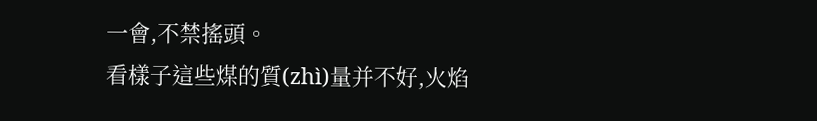一會,不禁搖頭。
看樣子這些煤的質(zhì)量并不好,火焰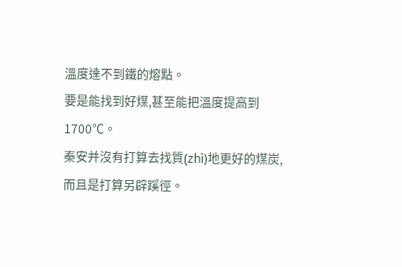溫度達不到鐵的熔點。
要是能找到好煤,甚至能把溫度提高到1700℃。
秦安并沒有打算去找質(zhì)地更好的煤炭,而且是打算另辟蹊徑。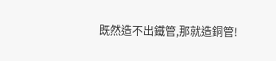既然造不出鐵管,那就造銅管!